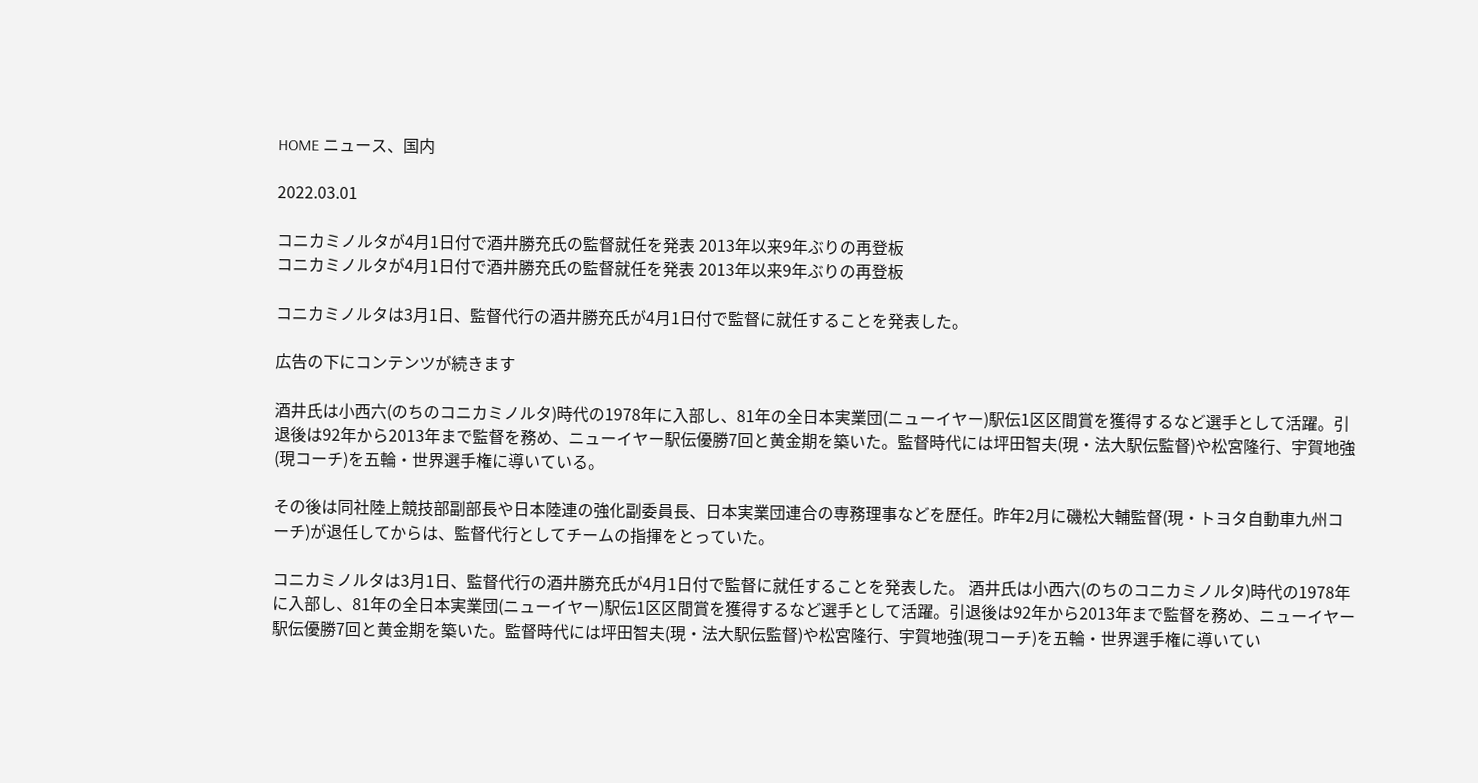HOME ニュース、国内

2022.03.01

コニカミノルタが4月1日付で酒井勝充氏の監督就任を発表 2013年以来9年ぶりの再登板
コニカミノルタが4月1日付で酒井勝充氏の監督就任を発表 2013年以来9年ぶりの再登板

コニカミノルタは3月1日、監督代行の酒井勝充氏が4月1日付で監督に就任することを発表した。

広告の下にコンテンツが続きます

酒井氏は小西六(のちのコニカミノルタ)時代の1978年に入部し、81年の全日本実業団(ニューイヤー)駅伝1区区間賞を獲得するなど選手として活躍。引退後は92年から2013年まで監督を務め、ニューイヤー駅伝優勝7回と黄金期を築いた。監督時代には坪田智夫(現・法大駅伝監督)や松宮隆行、宇賀地強(現コーチ)を五輪・世界選手権に導いている。

その後は同社陸上競技部副部長や日本陸連の強化副委員長、日本実業団連合の専務理事などを歴任。昨年2月に磯松大輔監督(現・トヨタ自動車九州コーチ)が退任してからは、監督代行としてチームの指揮をとっていた。

コニカミノルタは3月1日、監督代行の酒井勝充氏が4月1日付で監督に就任することを発表した。 酒井氏は小西六(のちのコニカミノルタ)時代の1978年に入部し、81年の全日本実業団(ニューイヤー)駅伝1区区間賞を獲得するなど選手として活躍。引退後は92年から2013年まで監督を務め、ニューイヤー駅伝優勝7回と黄金期を築いた。監督時代には坪田智夫(現・法大駅伝監督)や松宮隆行、宇賀地強(現コーチ)を五輪・世界選手権に導いてい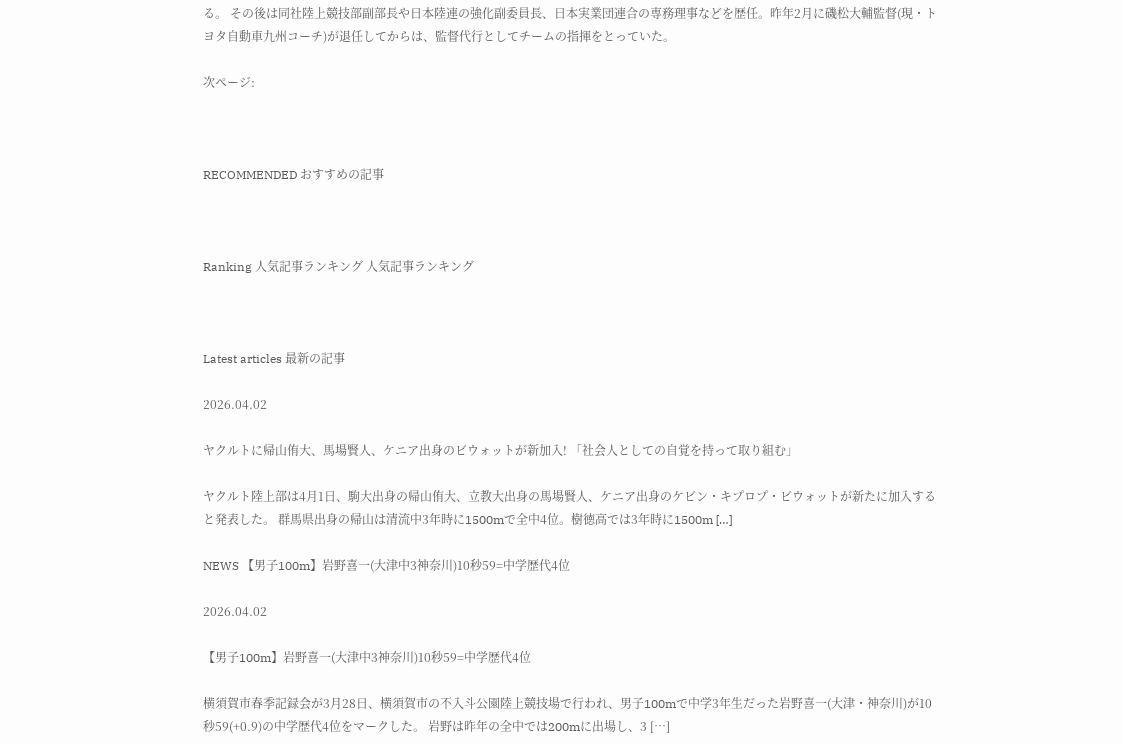る。 その後は同社陸上競技部副部長や日本陸連の強化副委員長、日本実業団連合の専務理事などを歴任。昨年2月に磯松大輔監督(現・トヨタ自動車九州コーチ)が退任してからは、監督代行としてチームの指揮をとっていた。

次ページ:



RECOMMENDED おすすめの記事



Ranking 人気記事ランキング 人気記事ランキング



Latest articles 最新の記事

2026.04.02

ヤクルトに帰山侑大、馬場賢人、ケニア出身のビウォットが新加入! 「社会人としての自覚を持って取り組む」

ヤクルト陸上部は4月1日、駒大出身の帰山侑大、立教大出身の馬場賢人、ケニア出身のケビン・キプロプ・ビウォットが新たに加入すると発表した。 群馬県出身の帰山は清流中3年時に1500mで全中4位。樹徳高では3年時に1500m […]

NEWS 【男子100m】岩野喜一(大津中3神奈川)10秒59=中学歴代4位

2026.04.02

【男子100m】岩野喜一(大津中3神奈川)10秒59=中学歴代4位

横須賀市春季記録会が3月28日、横須賀市の不入斗公園陸上競技場で行われ、男子100mで中学3年生だった岩野喜一(大津・神奈川)が10秒59(+0.9)の中学歴代4位をマークした。 岩野は昨年の全中では200mに出場し、3 […]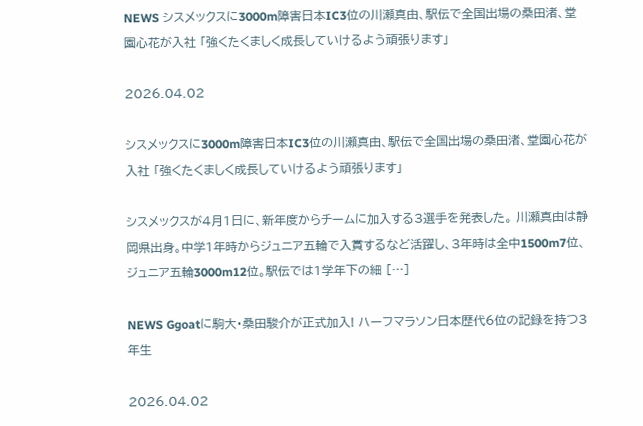NEWS シスメックスに3000m障害日本IC3位の川瀬真由、駅伝で全国出場の桑田渚、堂園心花が入社 「強くたくましく成長していけるよう頑張ります」

2026.04.02

シスメックスに3000m障害日本IC3位の川瀬真由、駅伝で全国出場の桑田渚、堂園心花が入社 「強くたくましく成長していけるよう頑張ります」

シスメックスが4月1日に、新年度からチームに加入する3選手を発表した。 川瀬真由は静岡県出身。中学1年時からジュニア五輪で入賞するなど活躍し、3年時は全中1500m7位、ジュニア五輪3000m12位。駅伝では1学年下の細 […]

NEWS Ggoatに駒大・桑田駿介が正式加入! ハーフマラソン日本歴代6位の記録を持つ3年生

2026.04.02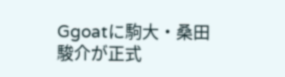Ggoatに駒大・桑田駿介が正式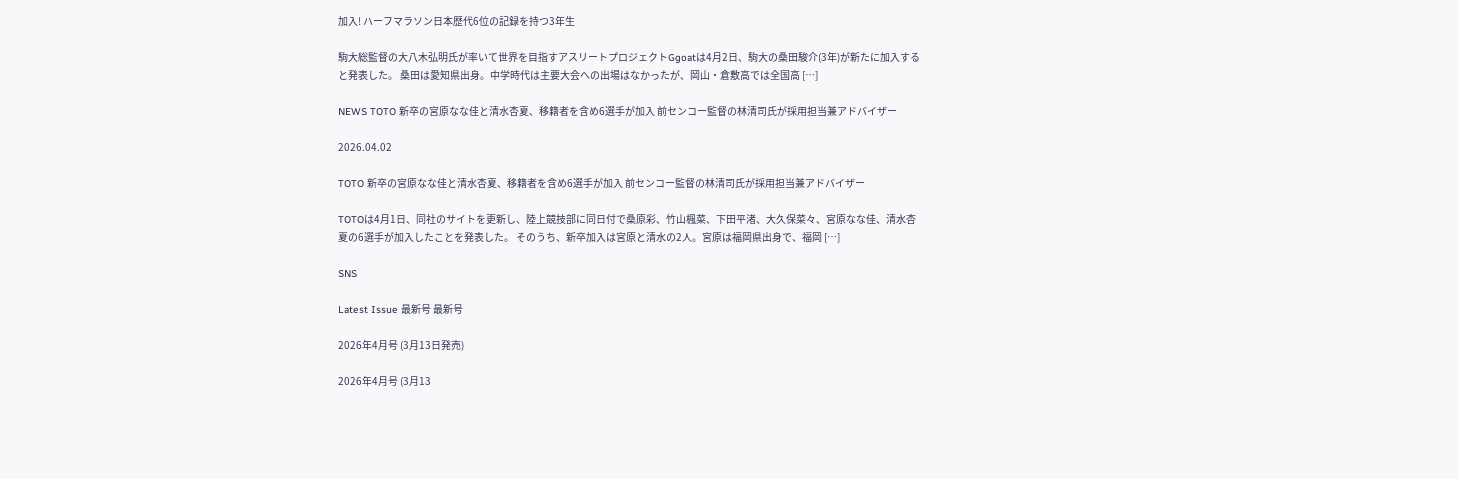加入! ハーフマラソン日本歴代6位の記録を持つ3年生

駒大総監督の大八木弘明氏が率いて世界を目指すアスリートプロジェクトGgoatは4月2日、駒大の桑田駿介(3年)が新たに加入すると発表した。 桑田は愛知県出身。中学時代は主要大会への出場はなかったが、岡山・倉敷高では全国高 […]

NEWS TOTO 新卒の宮原なな佳と清水杏夏、移籍者を含め6選手が加入 前センコー監督の林清司氏が採用担当兼アドバイザー

2026.04.02

TOTO 新卒の宮原なな佳と清水杏夏、移籍者を含め6選手が加入 前センコー監督の林清司氏が採用担当兼アドバイザー

TOTOは4月1日、同社のサイトを更新し、陸上競技部に同日付で桑原彩、竹山楓菜、下田平渚、大久保菜々、宮原なな佳、清水杏夏の6選手が加入したことを発表した。 そのうち、新卒加入は宮原と清水の2人。宮原は福岡県出身で、福岡 […]

SNS

Latest Issue 最新号 最新号

2026年4月号 (3月13日発売)

2026年4月号 (3月13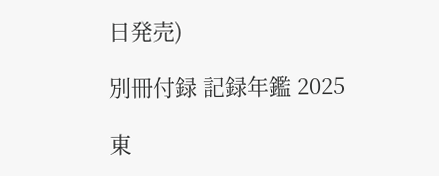日発売)

別冊付録 記録年鑑 2025

東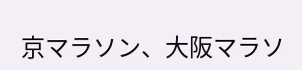京マラソン、大阪マラソ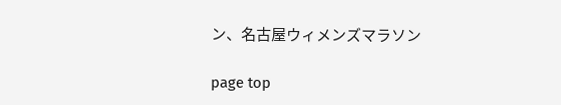ン、名古屋ウィメンズマラソン

page top